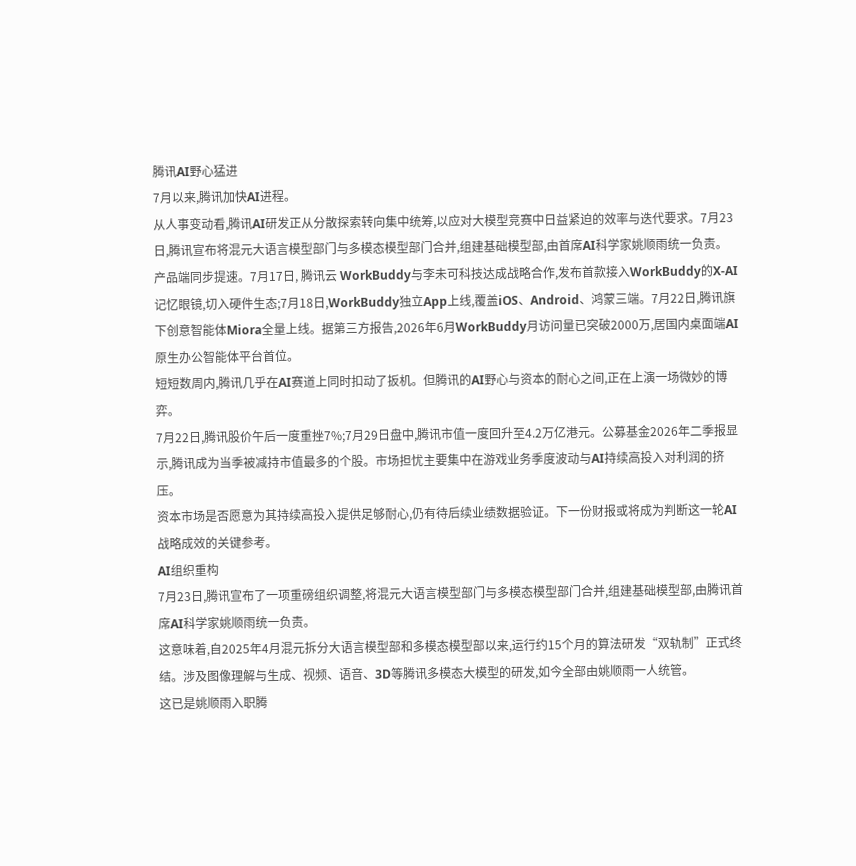腾讯AI野心猛进
7月以来,腾讯加快AI进程。
从人事变动看,腾讯AI研发正从分散探索转向集中统筹,以应对大模型竞赛中日益紧迫的效率与迭代要求。7月23日,腾讯宣布将混元大语言模型部门与多模态模型部门合并,组建基础模型部,由首席AI科学家姚顺雨统一负责。
产品端同步提速。7月17日, 腾讯云 WorkBuddy与李未可科技达成战略合作,发布首款接入WorkBuddy的X-AI记忆眼镜,切入硬件生态;7月18日,WorkBuddy独立App上线,覆盖iOS、Android、鸿蒙三端。7月22日,腾讯旗下创意智能体Miora全量上线。据第三方报告,2026年6月WorkBuddy月访问量已突破2000万,居国内桌面端AI原生办公智能体平台首位。
短短数周内,腾讯几乎在AI赛道上同时扣动了扳机。但腾讯的AI野心与资本的耐心之间,正在上演一场微妙的博弈。
7月22日,腾讯股价午后一度重挫7%;7月29日盘中,腾讯市值一度回升至4.2万亿港元。公募基金2026年二季报显示,腾讯成为当季被减持市值最多的个股。市场担忧主要集中在游戏业务季度波动与AI持续高投入对利润的挤压。
资本市场是否愿意为其持续高投入提供足够耐心,仍有待后续业绩数据验证。下一份财报或将成为判断这一轮AI战略成效的关键参考。
AI组织重构
7月23日,腾讯宣布了一项重磅组织调整,将混元大语言模型部门与多模态模型部门合并,组建基础模型部,由腾讯首席AI科学家姚顺雨统一负责。
这意味着,自2025年4月混元拆分大语言模型部和多模态模型部以来,运行约15个月的算法研发“双轨制”正式终结。涉及图像理解与生成、视频、语音、3D等腾讯多模态大模型的研发,如今全部由姚顺雨一人统管。
这已是姚顺雨入职腾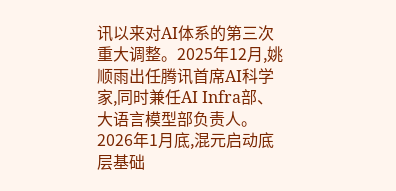讯以来对AI体系的第三次重大调整。2025年12月,姚顺雨出任腾讯首席AI科学家,同时兼任AI Infra部、大语言模型部负责人。2026年1月底,混元启动底层基础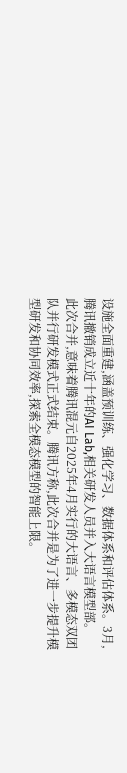设施全面重建,涵盖预训练、强化学习、数据体系和评估体系。3月,腾讯撤销成立近十年的AI Lab,相关研发人员并入大语言模型部。
此次合并,意味着腾讯混元自2025年4月实行的大语言、多模态双团队并行研发模式正式结束。腾讯方称,此次合并是为了进一步提升模型研发和协同效率,探索全模态模型的智能上限。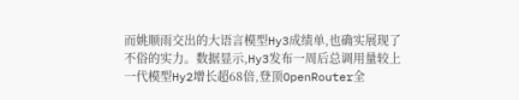而姚顺雨交出的大语言模型Hy3成绩单,也确实展现了不俗的实力。数据显示,Hy3发布一周后总调用量较上一代模型Hy2增长超68倍,登顶OpenRouter全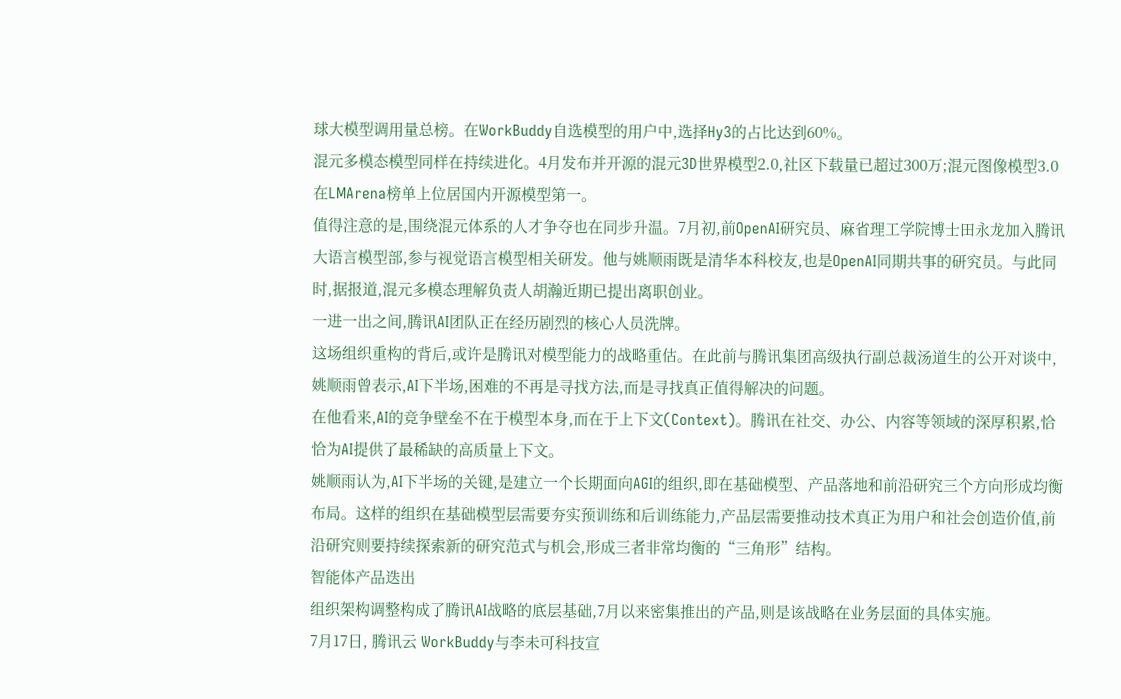球大模型调用量总榜。在WorkBuddy自选模型的用户中,选择Hy3的占比达到60%。
混元多模态模型同样在持续进化。4月发布并开源的混元3D世界模型2.0,社区下载量已超过300万;混元图像模型3.0在LMArena榜单上位居国内开源模型第一。
值得注意的是,围绕混元体系的人才争夺也在同步升温。7月初,前OpenAI研究员、麻省理工学院博士田永龙加入腾讯大语言模型部,参与视觉语言模型相关研发。他与姚顺雨既是清华本科校友,也是OpenAI同期共事的研究员。与此同时,据报道,混元多模态理解负责人胡瀚近期已提出离职创业。
一进一出之间,腾讯AI团队正在经历剧烈的核心人员洗牌。
这场组织重构的背后,或许是腾讯对模型能力的战略重估。在此前与腾讯集团高级执行副总裁汤道生的公开对谈中,姚顺雨曾表示,AI下半场,困难的不再是寻找方法,而是寻找真正值得解决的问题。
在他看来,AI的竞争壁垒不在于模型本身,而在于上下文(Context)。腾讯在社交、办公、内容等领域的深厚积累,恰恰为AI提供了最稀缺的高质量上下文。
姚顺雨认为,AI下半场的关键,是建立一个长期面向AGI的组织,即在基础模型、产品落地和前沿研究三个方向形成均衡布局。这样的组织在基础模型层需要夯实预训练和后训练能力,产品层需要推动技术真正为用户和社会创造价值,前沿研究则要持续探索新的研究范式与机会,形成三者非常均衡的“三角形”结构。
智能体产品迭出
组织架构调整构成了腾讯AI战略的底层基础,7月以来密集推出的产品,则是该战略在业务层面的具体实施。
7月17日, 腾讯云 WorkBuddy与李未可科技宣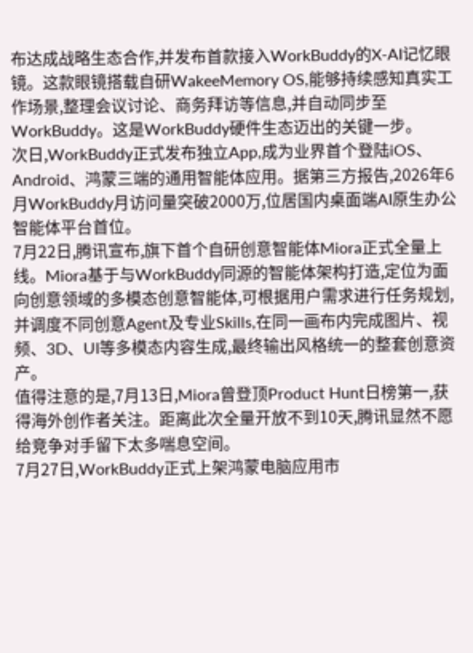布达成战略生态合作,并发布首款接入WorkBuddy的X-AI记忆眼镜。这款眼镜搭载自研WakeeMemory OS,能够持续感知真实工作场景,整理会议讨论、商务拜访等信息,并自动同步至WorkBuddy。这是WorkBuddy硬件生态迈出的关键一步。
次日,WorkBuddy正式发布独立App,成为业界首个登陆iOS、Android、鸿蒙三端的通用智能体应用。据第三方报告,2026年6月WorkBuddy月访问量突破2000万,位居国内桌面端AI原生办公智能体平台首位。
7月22日,腾讯宣布,旗下首个自研创意智能体Miora正式全量上线。Miora基于与WorkBuddy同源的智能体架构打造,定位为面向创意领域的多模态创意智能体,可根据用户需求进行任务规划,并调度不同创意Agent及专业Skills,在同一画布内完成图片、视频、3D、UI等多模态内容生成,最终输出风格统一的整套创意资产。
值得注意的是,7月13日,Miora曾登顶Product Hunt日榜第一,获得海外创作者关注。距离此次全量开放不到10天,腾讯显然不愿给竞争对手留下太多喘息空间。
7月27日,WorkBuddy正式上架鸿蒙电脑应用市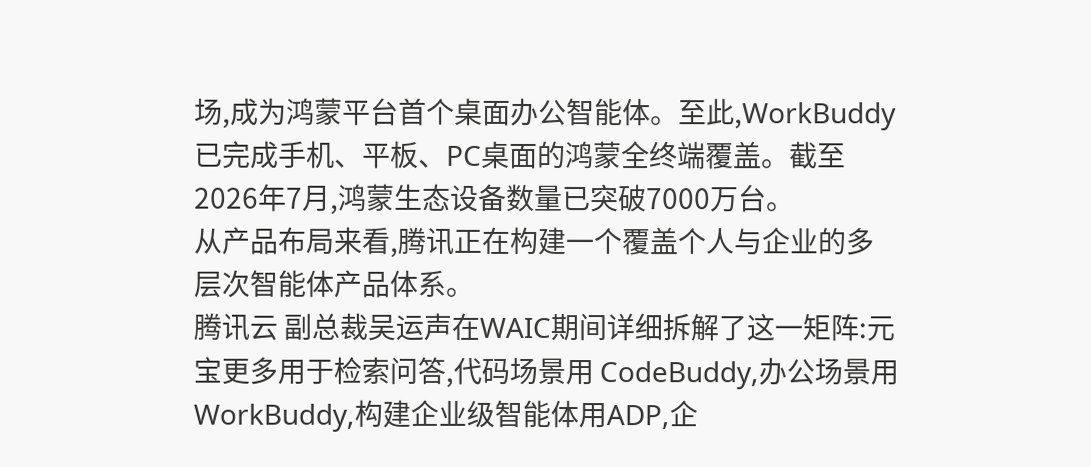场,成为鸿蒙平台首个桌面办公智能体。至此,WorkBuddy已完成手机、平板、PC桌面的鸿蒙全终端覆盖。截至2026年7月,鸿蒙生态设备数量已突破7000万台。
从产品布局来看,腾讯正在构建一个覆盖个人与企业的多层次智能体产品体系。
腾讯云 副总裁吴运声在WAIC期间详细拆解了这一矩阵:元宝更多用于检索问答,代码场景用 CodeBuddy,办公场景用 WorkBuddy,构建企业级智能体用ADP,企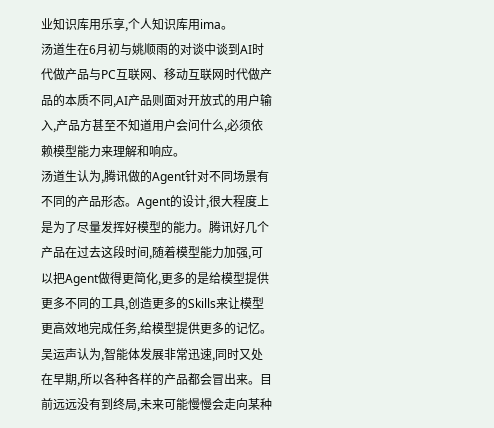业知识库用乐享,个人知识库用ima。
汤道生在6月初与姚顺雨的对谈中谈到AI时代做产品与PC互联网、移动互联网时代做产品的本质不同,AI产品则面对开放式的用户输入,产品方甚至不知道用户会问什么,必须依赖模型能力来理解和响应。
汤道生认为,腾讯做的Agent针对不同场景有不同的产品形态。Agent的设计,很大程度上是为了尽量发挥好模型的能力。腾讯好几个产品在过去这段时间,随着模型能力加强,可以把Agent做得更简化,更多的是给模型提供更多不同的工具,创造更多的Skills来让模型更高效地完成任务,给模型提供更多的记忆。
吴运声认为,智能体发展非常迅速,同时又处在早期,所以各种各样的产品都会冒出来。目前远远没有到终局,未来可能慢慢会走向某种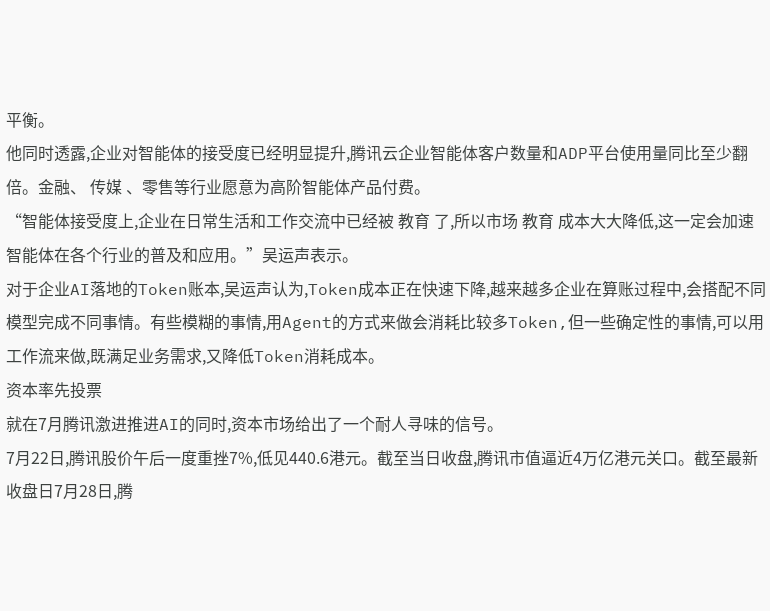平衡。
他同时透露,企业对智能体的接受度已经明显提升,腾讯云企业智能体客户数量和ADP平台使用量同比至少翻倍。金融、 传媒 、零售等行业愿意为高阶智能体产品付费。
“智能体接受度上,企业在日常生活和工作交流中已经被 教育 了,所以市场 教育 成本大大降低,这一定会加速智能体在各个行业的普及和应用。”吴运声表示。
对于企业AI落地的Token账本,吴运声认为,Token成本正在快速下降,越来越多企业在算账过程中,会搭配不同模型完成不同事情。有些模糊的事情,用Agent的方式来做会消耗比较多Token,但一些确定性的事情,可以用工作流来做,既满足业务需求,又降低Token消耗成本。
资本率先投票
就在7月腾讯激进推进AI的同时,资本市场给出了一个耐人寻味的信号。
7月22日,腾讯股价午后一度重挫7%,低见440.6港元。截至当日收盘,腾讯市值逼近4万亿港元关口。截至最新收盘日7月28日,腾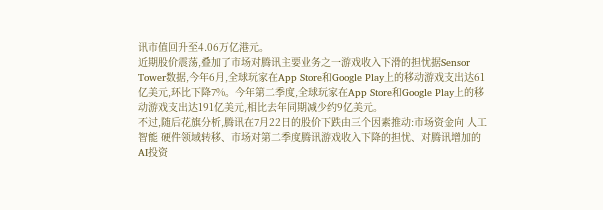讯市值回升至4.06万亿港元。
近期股价震荡,叠加了市场对腾讯主要业务之一游戏收入下滑的担忧据Sensor Tower数据,今年6月,全球玩家在App Store和Google Play上的移动游戏支出达61亿美元,环比下降7%。今年第二季度,全球玩家在App Store和Google Play上的移动游戏支出达191亿美元,相比去年同期减少约9亿美元。
不过,随后花旗分析,腾讯在7月22日的股价下跌由三个因素推动:市场资金向 人工智能 硬件领域转移、市场对第二季度腾讯游戏收入下降的担忧、对腾讯增加的AI投资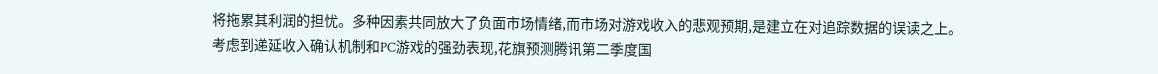将拖累其利润的担忧。多种因素共同放大了负面市场情绪,而市场对游戏收入的悲观预期,是建立在对追踪数据的误读之上。
考虑到递延收入确认机制和PC游戏的强劲表现,花旗预测腾讯第二季度国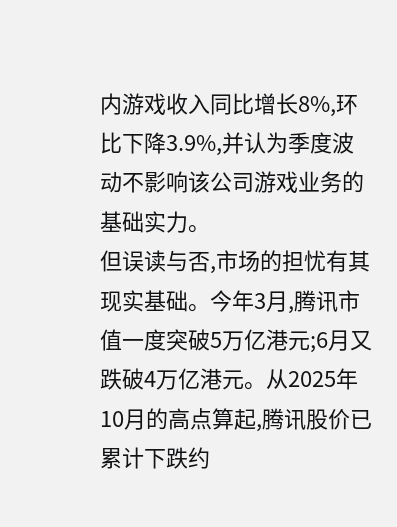内游戏收入同比增长8%,环比下降3.9%,并认为季度波动不影响该公司游戏业务的基础实力。
但误读与否,市场的担忧有其现实基础。今年3月,腾讯市值一度突破5万亿港元;6月又跌破4万亿港元。从2025年10月的高点算起,腾讯股价已累计下跌约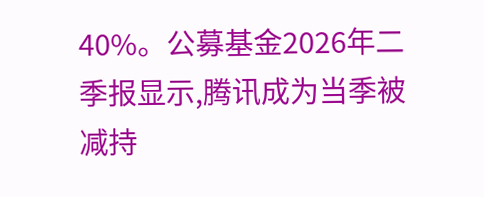40%。公募基金2026年二季报显示,腾讯成为当季被减持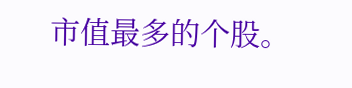市值最多的个股。